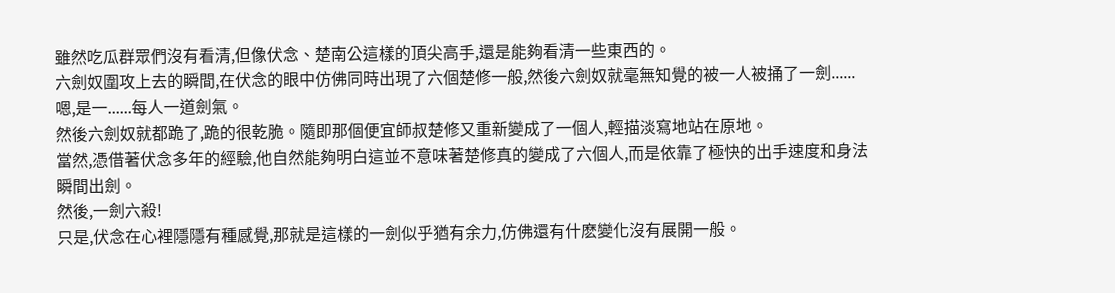雖然吃瓜群眾們沒有看清,但像伏念、楚南公這樣的頂尖高手,還是能夠看清一些東西的。
六劍奴圍攻上去的瞬間,在伏念的眼中仿佛同時出現了六個楚修一般,然後六劍奴就毫無知覺的被一人被捅了一劍......
嗯,是一......每人一道劍氣。
然後六劍奴就都跪了,跪的很乾脆。隨即那個便宜師叔楚修又重新變成了一個人,輕描淡寫地站在原地。
當然,憑借著伏念多年的經驗,他自然能夠明白這並不意味著楚修真的變成了六個人,而是依靠了極快的出手速度和身法瞬間出劍。
然後,一劍六殺!
只是,伏念在心裡隱隱有種感覺,那就是這樣的一劍似乎猶有余力,仿佛還有什麽變化沒有展開一般。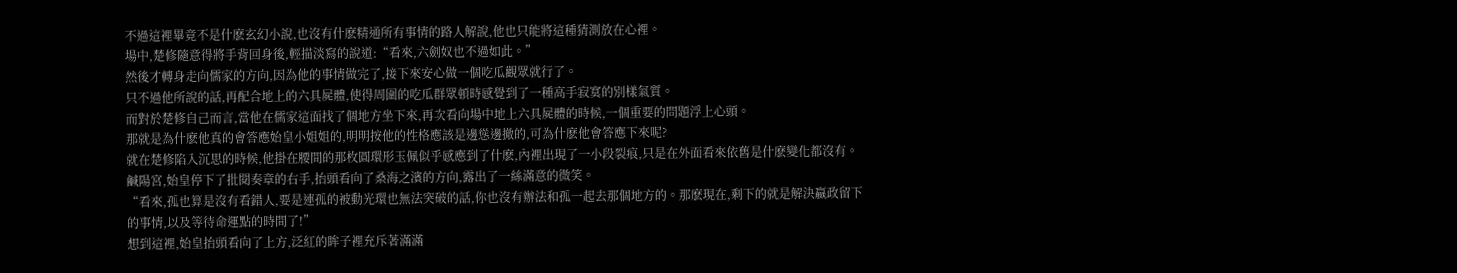不過這裡畢竟不是什麽玄幻小說,也沒有什麽精通所有事情的路人解說,他也只能將這種猜測放在心裡。
場中,楚修隨意得將手背回身後,輕描淡寫的說道:“看來,六劍奴也不過如此。”
然後才轉身走向儒家的方向,因為他的事情做完了,接下來安心做一個吃瓜觀眾就行了。
只不過他所說的話,再配合地上的六具屍體,使得周圍的吃瓜群眾頓時感覺到了一種高手寂寞的別樣氣質。
而對於楚修自己而言,當他在儒家這面找了個地方坐下來,再次看向場中地上六具屍體的時候,一個重要的問題浮上心頭。
那就是為什麽他真的會答應始皇小姐姐的,明明按他的性格應該是邊慫邊撤的,可為什麽他會答應下來呢?
就在楚修陷入沉思的時候,他掛在腰間的那枚圓環形玉佩似乎感應到了什麽,內裡出現了一小段裂痕,只是在外面看來依舊是什麽變化都沒有。
鹹陽宮,始皇停下了批閱奏章的右手,抬頭看向了桑海之濱的方向,露出了一絲滿意的微笑。
“看來,孤也算是沒有看錯人,要是連孤的被動光環也無法突破的話,你也沒有辦法和孤一起去那個地方的。那麽現在,剩下的就是解決嬴政留下的事情,以及等待命運點的時間了!”
想到這裡,始皇抬頭看向了上方,泛紅的眸子裡充斥著滿滿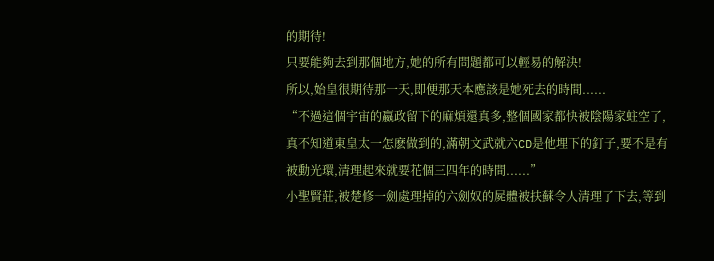的期待!
只要能夠去到那個地方,她的所有問題都可以輕易的解決!
所以,始皇很期待那一天,即便那天本應該是她死去的時間......
“不過這個宇宙的嬴政留下的麻煩還真多,整個國家都快被陰陽家蛀空了,真不知道東皇太一怎麽做到的,滿朝文武就六CD是他埋下的釘子,要不是有被動光環,清理起來就要花個三四年的時間......”
小聖賢莊,被楚修一劍處理掉的六劍奴的屍體被扶蘇令人清理了下去,等到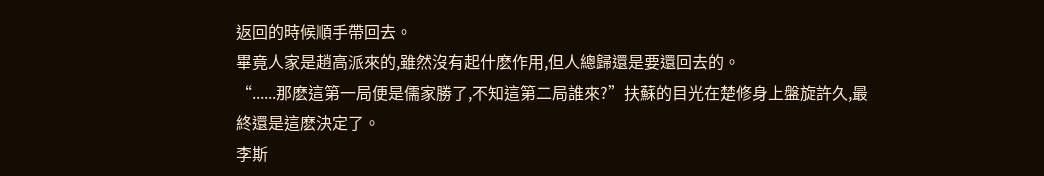返回的時候順手帶回去。
畢竟人家是趙高派來的,雖然沒有起什麽作用,但人總歸還是要還回去的。
“......那麽這第一局便是儒家勝了,不知這第二局誰來?”扶蘇的目光在楚修身上盤旋許久,最終還是這麽決定了。
李斯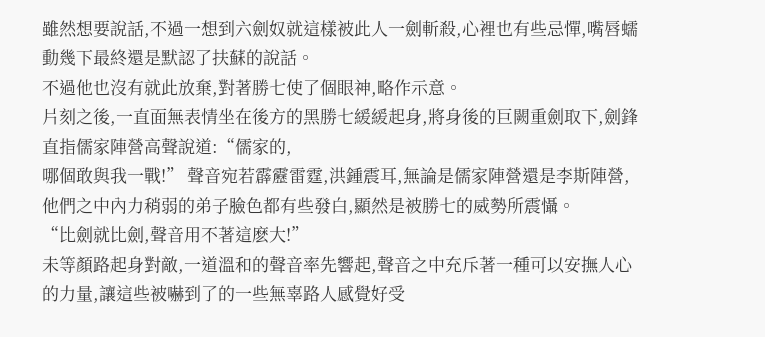雖然想要說話,不過一想到六劍奴就這樣被此人一劍斬殺,心裡也有些忌憚,嘴唇蠕動幾下最終還是默認了扶蘇的說話。
不過他也沒有就此放棄,對著勝七使了個眼神,略作示意。
片刻之後,一直面無表情坐在後方的黑勝七緩緩起身,將身後的巨闕重劍取下,劍鋒直指儒家陣營高聲說道:“儒家的,
哪個敢與我一戰!” 聲音宛若霹靂雷霆,洪鍾震耳,無論是儒家陣營還是李斯陣營,他們之中內力稍弱的弟子臉色都有些發白,顯然是被勝七的威勢所震懾。
“比劍就比劍,聲音用不著這麽大!”
未等顏路起身對敵,一道溫和的聲音率先響起,聲音之中充斥著一種可以安撫人心的力量,讓這些被嚇到了的一些無辜路人感覺好受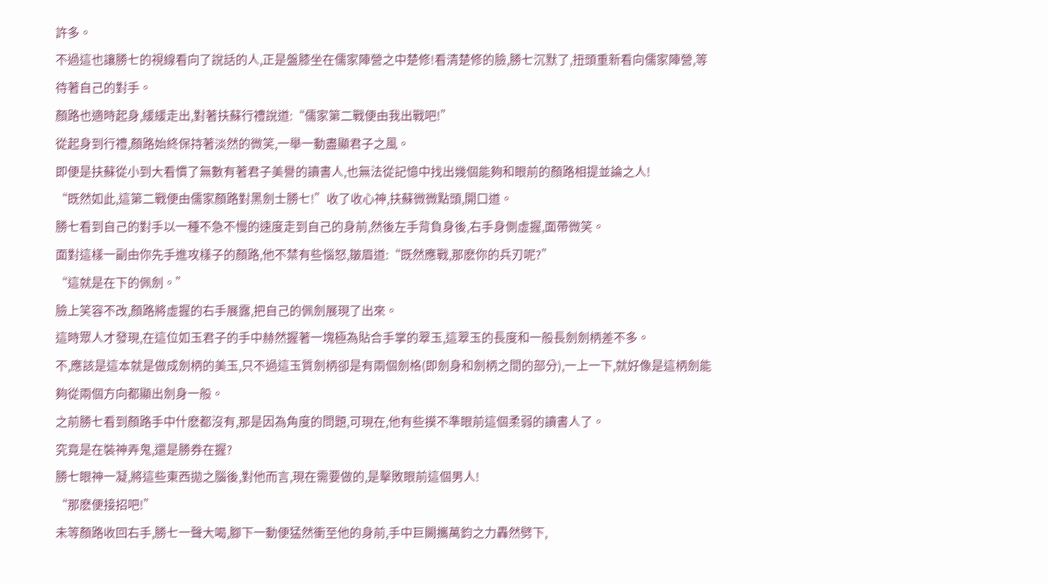許多。
不過這也讓勝七的視線看向了說話的人,正是盤膝坐在儒家陣營之中楚修!看清楚修的臉,勝七沉默了,扭頭重新看向儒家陣營,等待著自己的對手。
顏路也適時起身,緩緩走出,對著扶蘇行禮說道:“儒家第二戰便由我出戰吧!”
從起身到行禮,顏路始終保持著淡然的微笑,一舉一動盡顯君子之風。
即便是扶蘇從小到大看慣了無數有著君子美譽的讀書人,也無法從記憶中找出幾個能夠和眼前的顏路相提並論之人!
“既然如此,這第二戰便由儒家顏路對黑劍士勝七!”收了收心神,扶蘇微微點頭,開口道。
勝七看到自己的對手以一種不急不慢的速度走到自己的身前,然後左手背負身後,右手身側虛握,面帶微笑。
面對這樣一副由你先手進攻樣子的顏路,他不禁有些惱怒,皺眉道:“既然應戰,那麽你的兵刃呢?”
“這就是在下的佩劍。”
臉上笑容不改,顏路將虛握的右手展露,把自己的佩劍展現了出來。
這時眾人才發現,在這位如玉君子的手中赫然握著一塊極為貼合手掌的翠玉,這翠玉的長度和一般長劍劍柄差不多。
不,應該是這本就是做成劍柄的美玉,只不過這玉質劍柄卻是有兩個劍格(即劍身和劍柄之間的部分),一上一下,就好像是這柄劍能夠從兩個方向都顯出劍身一般。
之前勝七看到顏路手中什麽都沒有,那是因為角度的問題,可現在,他有些摸不準眼前這個柔弱的讀書人了。
究竟是在裝神弄鬼,還是勝券在握?
勝七眼神一凝,將這些東西拋之腦後,對他而言,現在需要做的,是擊敗眼前這個男人!
“那麽便接招吧!”
未等顏路收回右手,勝七一聲大喝,腳下一動便猛然衝至他的身前,手中巨闕攜萬鈞之力轟然劈下,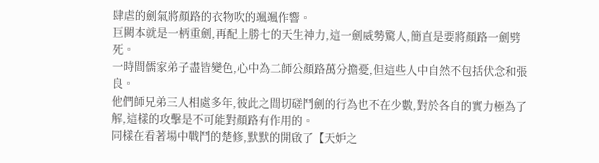肆虐的劍氣將顏路的衣物吹的颯颯作響。
巨闕本就是一柄重劍,再配上勝七的天生神力,這一劍威勢驚人,簡直是要將顏路一劍劈死。
一時間儒家弟子盡皆變色,心中為二師公顏路萬分擔憂,但這些人中自然不包括伏念和張良。
他們師兄弟三人相處多年,彼此之間切磋鬥劍的行為也不在少數,對於各自的實力極為了解,這樣的攻擊是不可能對顏路有作用的。
同樣在看著場中戰鬥的楚修,默默的開啟了【天妒之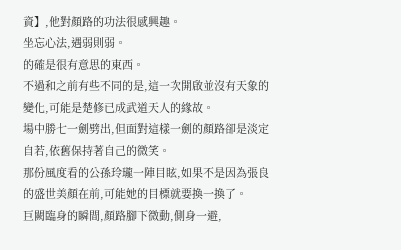資】,他對顏路的功法很感興趣。
坐忘心法,遇弱則弱。
的確是很有意思的東西。
不過和之前有些不同的是,這一次開啟並沒有天象的變化,可能是楚修已成武道天人的緣故。
場中勝七一劍劈出,但面對這樣一劍的顏路卻是淡定自若,依舊保持著自己的微笑。
那份風度看的公孫玲瓏一陣目眩,如果不是因為張良的盛世美顏在前,可能她的目標就要換一換了。
巨闕臨身的瞬間,顏路腳下微動,側身一避,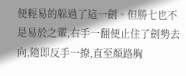便輕易的躲過了這一劍。但勝七也不是易於之輩,右手一翻便止住了劍勢去向,隨即反手一撩,直至顏路胸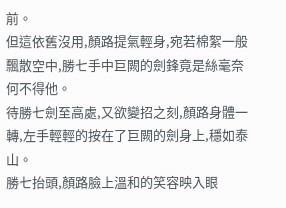前。
但這依舊沒用,顏路提氣輕身,宛若棉絮一般飄散空中,勝七手中巨闕的劍鋒竟是絲毫奈何不得他。
待勝七劍至高處,又欲變招之刻,顏路身體一轉,左手輕輕的按在了巨闕的劍身上,穩如泰山。
勝七抬頭,顏路臉上溫和的笑容映入眼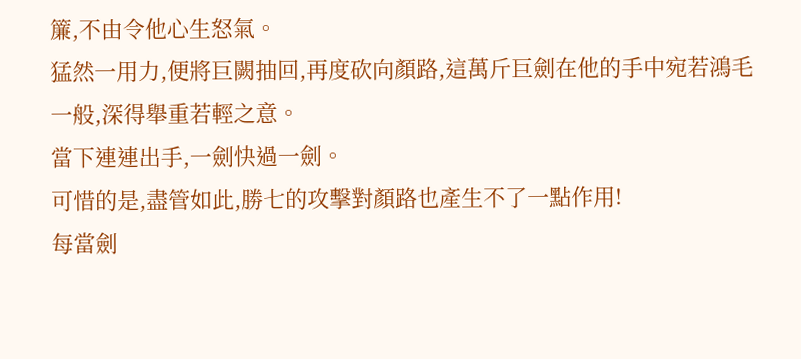簾,不由令他心生怒氣。
猛然一用力,便將巨闕抽回,再度砍向顏路,這萬斤巨劍在他的手中宛若鴻毛一般,深得舉重若輕之意。
當下連連出手,一劍快過一劍。
可惜的是,盡管如此,勝七的攻擊對顏路也產生不了一點作用!
每當劍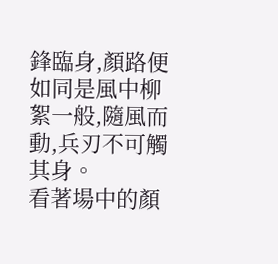鋒臨身,顏路便如同是風中柳絮一般,隨風而動,兵刃不可觸其身。
看著場中的顏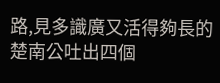路,見多識廣又活得夠長的楚南公吐出四個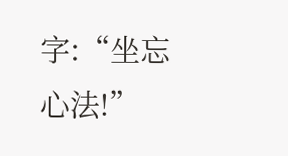字:“坐忘心法!”